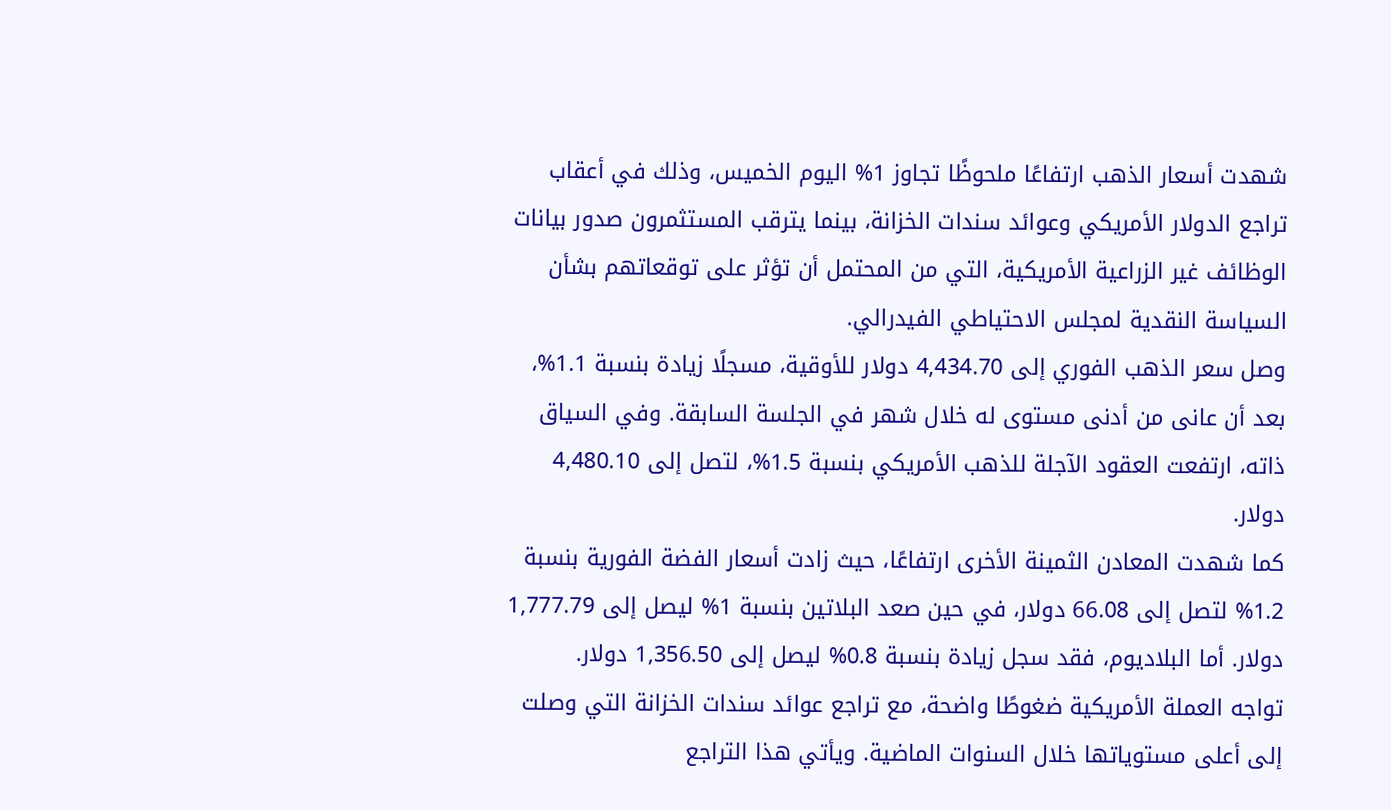شهدت أسعار الذهب ارتفاعًا ملحوظًا تجاوز 1% اليوم الخميس، وذلك في أعقاب تراجع الدولار الأمريكي وعوائد سندات الخزانة، بينما يترقب المستثمرون صدور بيانات الوظائف غير الزراعية الأمريكية، التي من المحتمل أن تؤثر على توقعاتهم بشأن السياسة النقدية لمجلس الاحتياطي الفيدرالي.
وصل سعر الذهب الفوري إلى 4,434.70 دولار للأوقية، مسجلًا زيادة بنسبة 1.1%، بعد أن عانى من أدنى مستوى له خلال شهر في الجلسة السابقة. وفي السياق ذاته، ارتفعت العقود الآجلة للذهب الأمريكي بنسبة 1.5%، لتصل إلى 4,480.10 دولار.
كما شهدت المعادن الثمينة الأخرى ارتفاعًا، حيث زادت أسعار الفضة الفورية بنسبة 1.2% لتصل إلى 66.08 دولار، في حين صعد البلاتين بنسبة 1% ليصل إلى 1,777.79 دولار. أما البلاديوم، فقد سجل زيادة بنسبة 0.8% ليصل إلى 1,356.50 دولار.
تواجه العملة الأمريكية ضغوطًا واضحة، مع تراجع عوائد سندات الخزانة التي وصلت إلى أعلى مستوياتها خلال السنوات الماضية. ويأتي هذا التراجع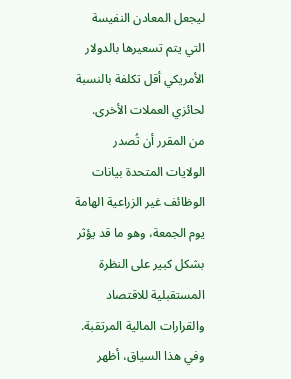ليجعل المعادن النفيسة التي يتم تسعيرها بالدولار الأمريكي أقل تكلفة بالنسبة لحائزي العملات الأخرى.
من المقرر أن تُصدر الولايات المتحدة بيانات الوظائف غير الزراعية الهامة يوم الجمعة، وهو ما قد يؤثر بشكل كبير على النظرة المستقبلية للاقتصاد والقرارات المالية المرتقبة. وفي هذا السياق، أظهر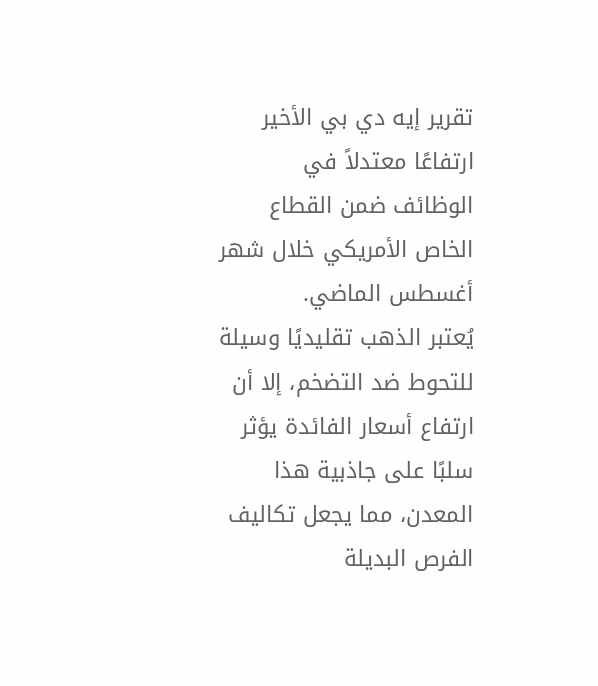تقرير إيه دي بي الأخير ارتفاعًا معتدلاً في الوظائف ضمن القطاع الخاص الأمريكي خلال شهر أغسطس الماضي.
يُعتبر الذهب تقليديًا وسيلة للتحوط ضد التضخم، إلا أن ارتفاع أسعار الفائدة يؤثر سلبًا على جاذبية هذا المعدن، مما يجعل تكاليف الفرص البديلة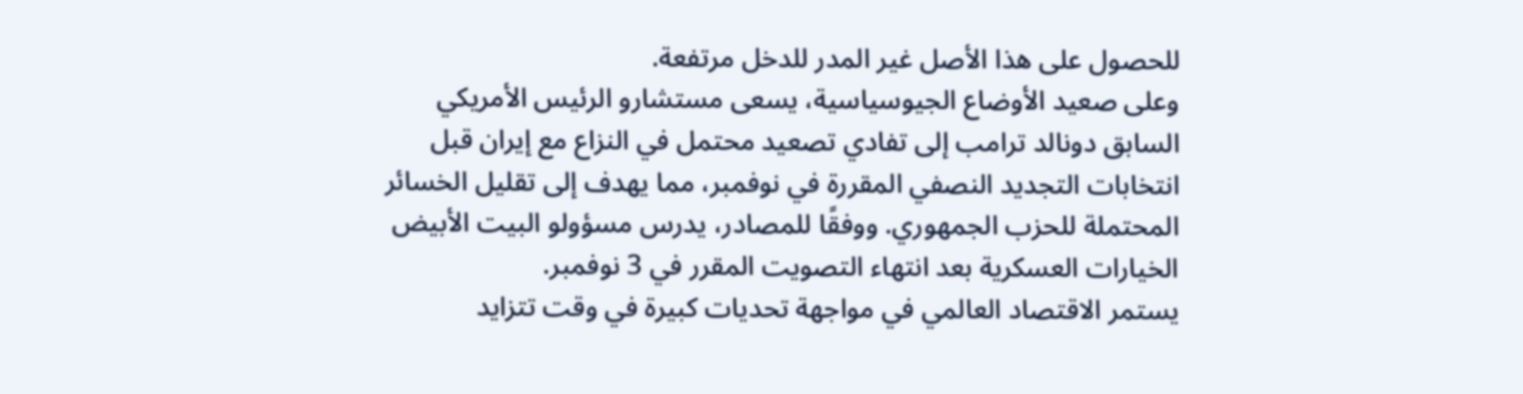للحصول على هذا الأصل غير المدر للدخل مرتفعة.
وعلى صعيد الأوضاع الجيوسياسية، يسعى مستشارو الرئيس الأمريكي السابق دونالد ترامب إلى تفادي تصعيد محتمل في النزاع مع إيران قبل انتخابات التجديد النصفي المقررة في نوفمبر، مما يهدف إلى تقليل الخسائر المحتملة للحزب الجمهوري. ووفقًا للمصادر، يدرس مسؤولو البيت الأبيض الخيارات العسكرية بعد انتهاء التصويت المقرر في 3 نوفمبر.
يستمر الاقتصاد العالمي في مواجهة تحديات كبيرة في وقت تتزايد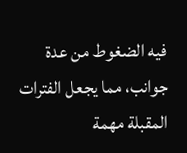فيه الضغوط من عدة جوانب، مما يجعل الفترات المقبلة مهمة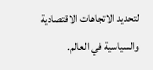لتحديد الاتجاهات الاقتصادية والسياسية في العالم.